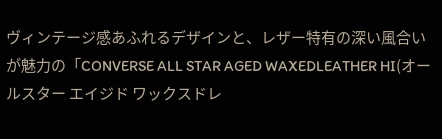ヴィンテージ感あふれるデザインと、レザー特有の深い風合いが魅力の「CONVERSE ALL STAR AGED WAXEDLEATHER HI(オールスター エイジド ワックスドレ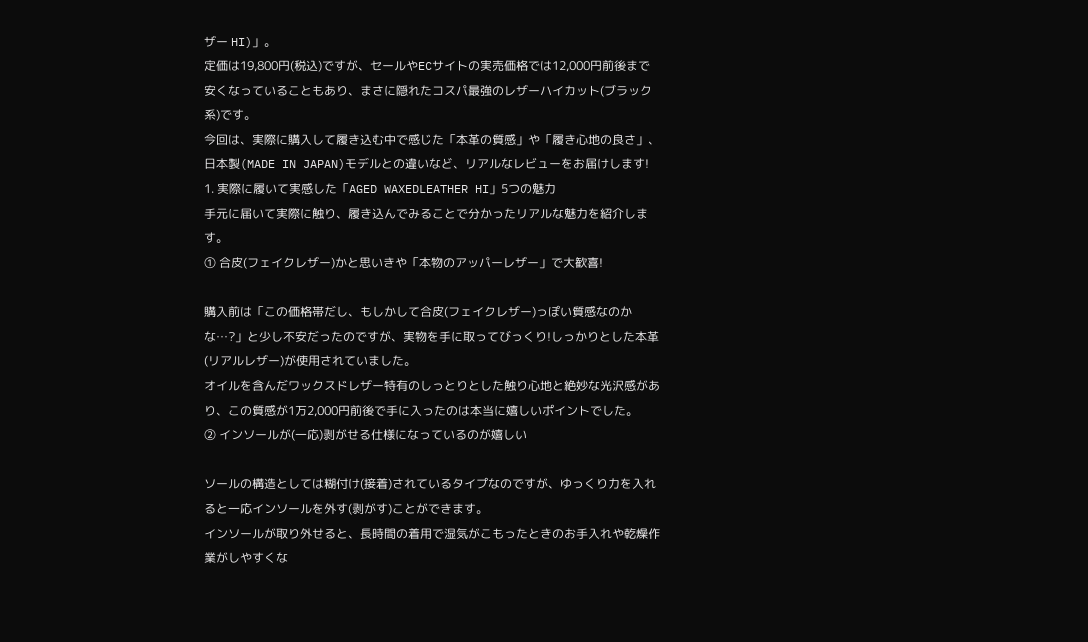ザー HI)」。
定価は19,800円(税込)ですが、セールやECサイトの実売価格では12,000円前後まで安くなっていることもあり、まさに隠れたコスパ最強のレザーハイカット(ブラック系)です。
今回は、実際に購入して履き込む中で感じた「本革の質感」や「履き心地の良さ」、日本製(MADE IN JAPAN)モデルとの違いなど、リアルなレビューをお届けします!
1. 実際に履いて実感した「AGED WAXEDLEATHER HI」5つの魅力
手元に届いて実際に触り、履き込んでみることで分かったリアルな魅力を紹介します。
① 合皮(フェイクレザー)かと思いきや「本物のアッパーレザー」で大歓喜!

購入前は「この価格帯だし、もしかして合皮(フェイクレザー)っぽい質感なのかな…?」と少し不安だったのですが、実物を手に取ってびっくり!しっかりとした本革(リアルレザー)が使用されていました。
オイルを含んだワックスドレザー特有のしっとりとした触り心地と絶妙な光沢感があり、この質感が1万2,000円前後で手に入ったのは本当に嬉しいポイントでした。
② インソールが(一応)剥がせる仕様になっているのが嬉しい

ソールの構造としては糊付け(接着)されているタイプなのですが、ゆっくり力を入れると一応インソールを外す(剥がす)ことができます。
インソールが取り外せると、長時間の着用で湿気がこもったときのお手入れや乾燥作業がしやすくな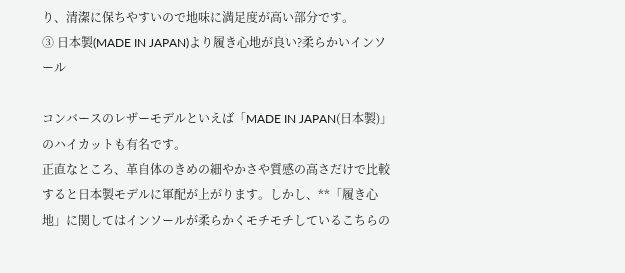り、清潔に保ちやすいので地味に満足度が高い部分です。
③ 日本製(MADE IN JAPAN)より履き心地が良い?柔らかいインソール

コンバースのレザーモデルといえば「MADE IN JAPAN(日本製)」のハイカットも有名です。
正直なところ、革自体のきめの細やかさや質感の高さだけで比較すると日本製モデルに軍配が上がります。しかし、**「履き心地」に関してはインソールが柔らかくモチモチしているこちらの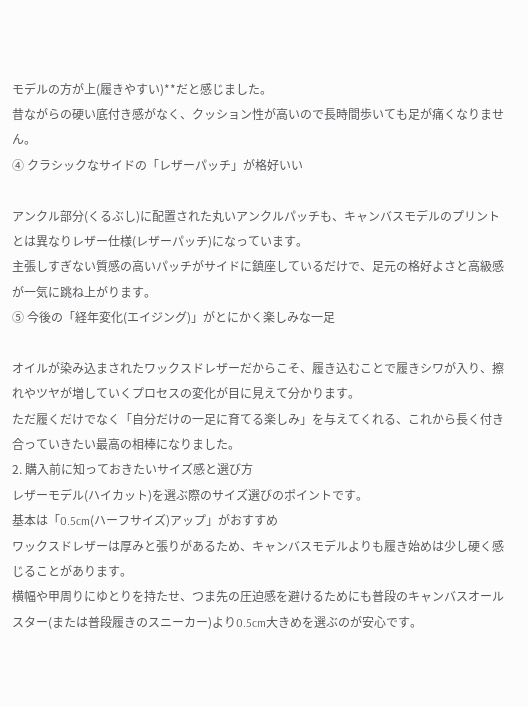モデルの方が上(履きやすい)**だと感じました。
昔ながらの硬い底付き感がなく、クッション性が高いので長時間歩いても足が痛くなりません。
④ クラシックなサイドの「レザーパッチ」が格好いい

アンクル部分(くるぶし)に配置された丸いアンクルパッチも、キャンバスモデルのプリントとは異なりレザー仕様(レザーパッチ)になっています。
主張しすぎない質感の高いパッチがサイドに鎮座しているだけで、足元の格好よさと高級感が一気に跳ね上がります。
⑤ 今後の「経年変化(エイジング)」がとにかく楽しみな一足

オイルが染み込まされたワックスドレザーだからこそ、履き込むことで履きシワが入り、擦れやツヤが増していくプロセスの変化が目に見えて分かります。
ただ履くだけでなく「自分だけの一足に育てる楽しみ」を与えてくれる、これから長く付き合っていきたい最高の相棒になりました。
2. 購入前に知っておきたいサイズ感と選び方
レザーモデル(ハイカット)を選ぶ際のサイズ選びのポイントです。
基本は「0.5cm(ハーフサイズ)アップ」がおすすめ
ワックスドレザーは厚みと張りがあるため、キャンバスモデルよりも履き始めは少し硬く感じることがあります。
横幅や甲周りにゆとりを持たせ、つま先の圧迫感を避けるためにも普段のキャンバスオールスター(または普段履きのスニーカー)より0.5cm大きめを選ぶのが安心です。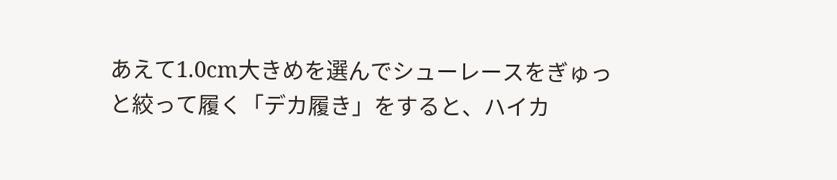あえて1.0cm大きめを選んでシューレースをぎゅっと絞って履く「デカ履き」をすると、ハイカ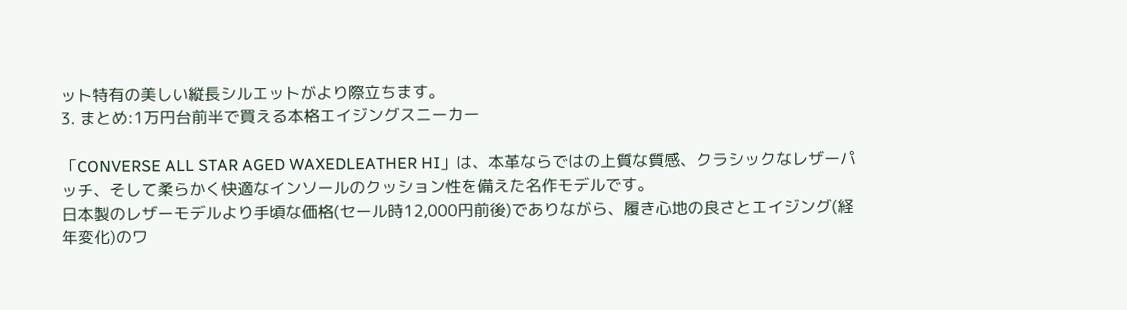ット特有の美しい縦長シルエットがより際立ちます。
3. まとめ:1万円台前半で買える本格エイジングスニーカー

「CONVERSE ALL STAR AGED WAXEDLEATHER HI」は、本革ならではの上質な質感、クラシックなレザーパッチ、そして柔らかく快適なインソールのクッション性を備えた名作モデルです。
日本製のレザーモデルより手頃な価格(セール時12,000円前後)でありながら、履き心地の良さとエイジング(経年変化)のワ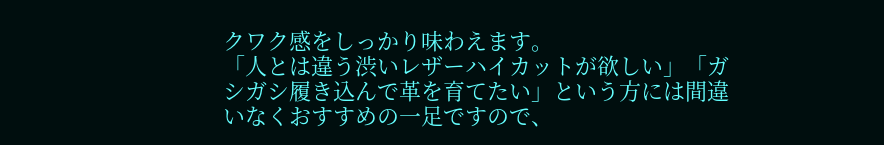クワク感をしっかり味わえます。
「人とは違う渋いレザーハイカットが欲しい」「ガシガシ履き込んで革を育てたい」という方には間違いなくおすすめの一足ですので、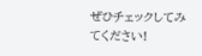ぜひチェックしてみてください!